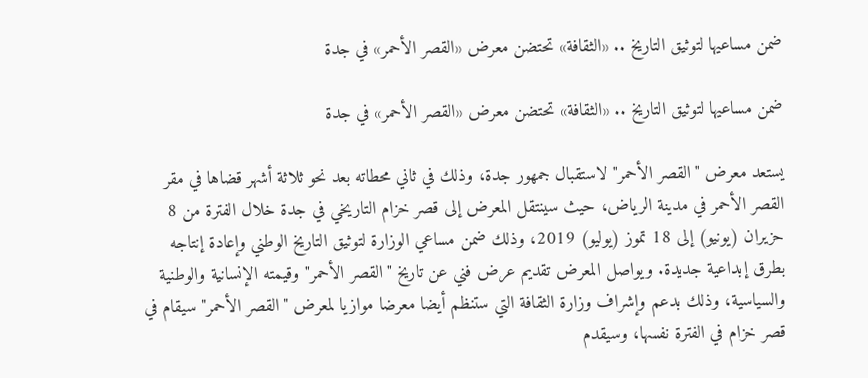ضمن مساعيها لتوثيق التاريخ .. «الثقافة» تحتضن معرض «القصر الأحمر» في جدة

ضمن مساعيها لتوثيق التاريخ .. «الثقافة» تحتضن معرض «القصر الأحمر» في جدة

يستعد معرض "القصر الأحمر" لاستقبال جمهور جدة، وذلك في ثاني محطاته بعد نحو ثلاثة أشهر قضاها في مقر القصر الأحمر في مدينة الرياض، حيث سينتقل المعرض إلى قصر خزام التاريخي في جدة خلال الفترة من 8 حزيران (يونيو) إلى 18 تموز (يوليو) 2019، وذلك ضمن مساعي الوزارة لتوثيق التاريخ الوطني وإعادة إنتاجه بطرق إبداعية جديدة. ويواصل المعرض تقديم عرض فني عن تاريخ "القصر الأحمر" وقيمته الإنسانية والوطنية والسياسية، وذلك بدعم وإشراف وزارة الثقافة التي ستنظم أيضا معرضا موازيا لمعرض "القصر الأحمر" سيقام في قصر خزام في الفترة نفسها، وسيقدم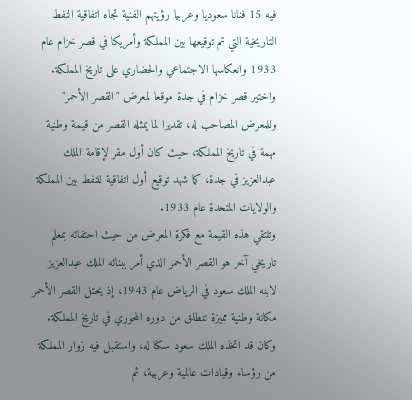فيه 15 فنانا سعوديا وعربيا رؤيتهم الفنية تجاه اتفاقية النفط التاريخية التي تم توقيعها بين المملكة وأمريكا في قصر خزام عام 1933 وانعكاسها الاجتماعي والحضاري على تاريخ المملكة. واختير قصر خزام في جدة موقعا لمعرض "القصر الأحمر" وللمعرض المصاحب له، تقديرا لما يمثله القصر من قيمة وطنية مهمة في تاريخ المملكة، حيث كان أول مقر لإقامة الملك عبدالعزيز في جدة، كما شهد توقيع أول اتفاقية للنفط بين المملكة والولايات المتحدة عام 1933.
وتلتقي هذه القيمة مع فكرة المعرض من حيث احتفائه بمعلم تاريخي آخر هو القصر الأحمر الذي أمر ببنائه الملك عبدالعزيز لابنه الملك سعود في الرياض عام 1943، إذ يحتل القصر الأحمر مكانة وطنية مميزة تنطلق من دوره المحوري في تاريخ المملكة.
وكان قد اتخذه الملك سعود سكنا له، واستقبل فيه زوار المملكة من رؤساء وقيادات عالمية وعربية، ثم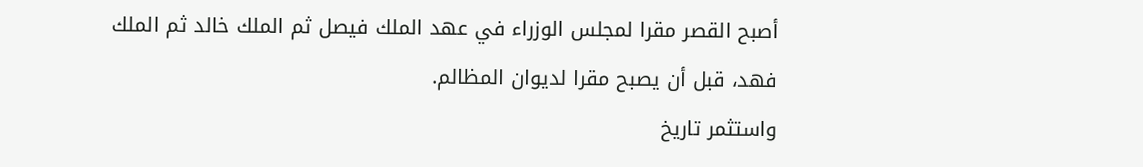أصبح القصر مقرا لمجلس الوزراء في عهد الملك فيصل ثم الملك خالد ثم الملك فهد، قبل أن يصبح مقرا لديوان المظالم.
واستثمر تاريخ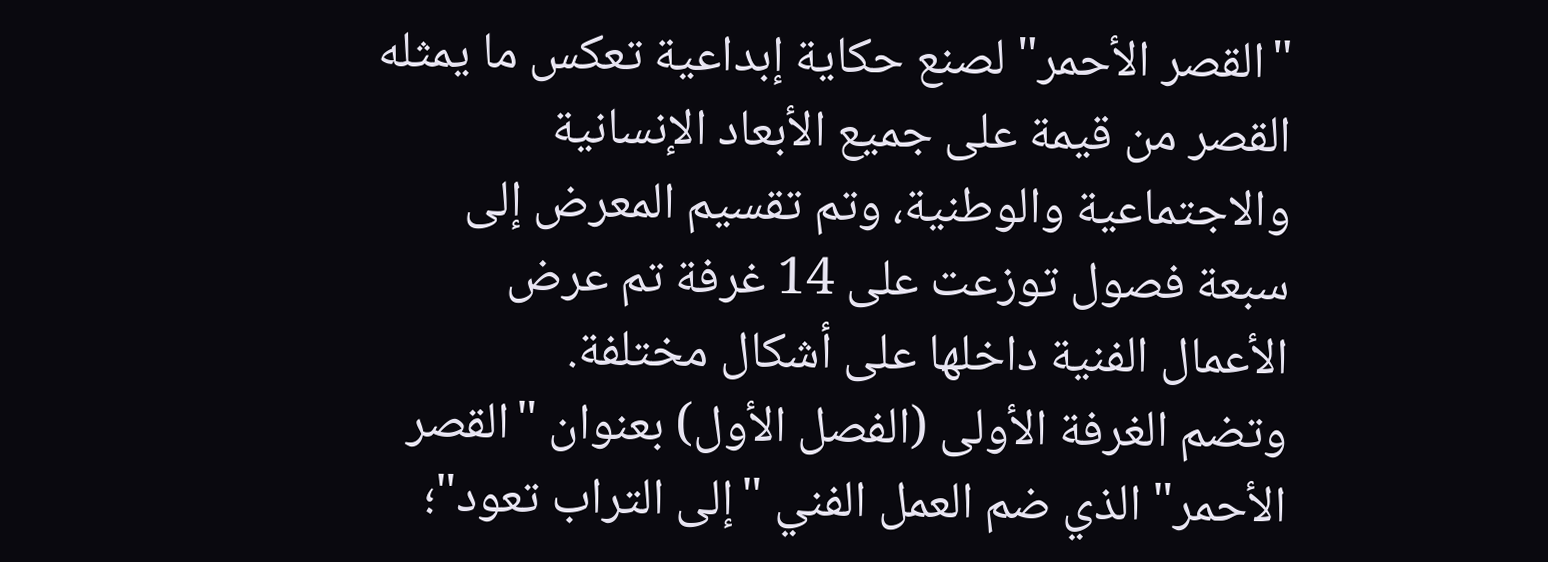"القصر الأحمر" لصنع حكاية إبداعية تعكس ما يمثله القصر من قيمة على جميع الأبعاد الإنسانية والاجتماعية والوطنية، وتم تقسيم المعرض إلى سبعة فصول توزعت على 14 غرفة تم عرض الأعمال الفنية داخلها على أشكال مختلفة.
وتضم الغرفة الأولى (الفصل الأول) بعنوان "القصر الأحمر" الذي ضم العمل الفني "إلى التراب تعود"؛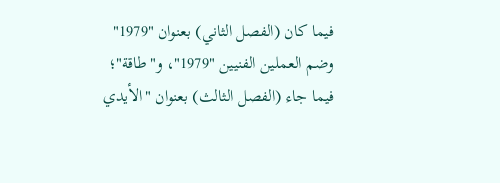فيما كان (الفصل الثاني) بعنوان "1979" وضم العملين الفنيين "1979"، و"طاقة"؛ فيما جاء (الفصل الثالث) بعنوان "الأيدي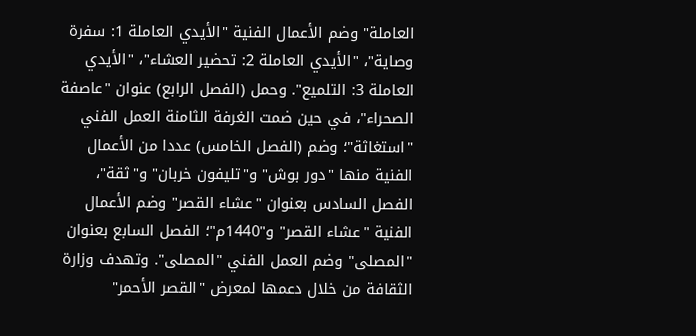العاملة" وضم الأعمال الفنية "الأيدي العاملة 1: سفرة وصاية"، "الأيدي العاملة 2: تحضير العشاء"، "الأيدي العاملة 3: التلميع". وحمل (الفصل الرابع) عنوان "عاصفة الصحراء"، في حين ضمت الغرفة الثامنة العمل الفني "استغاثة"؛ وضم (الفصل الخامس) عددا من الأعمال الفنية منها "دور بوش" و"تليفون خربان" و"ثقة"، الفصل السادس بعنوان "عشاء القصر" وضم الأعمال الفنية "عشاء القصر" و"1440م"؛ الفصل السابع بعنوان "المصلى" وضم العمل الفني "المصلى". وتهدف وزارة الثقافة من خلال دعمها لمعرض "القصر الأحمر"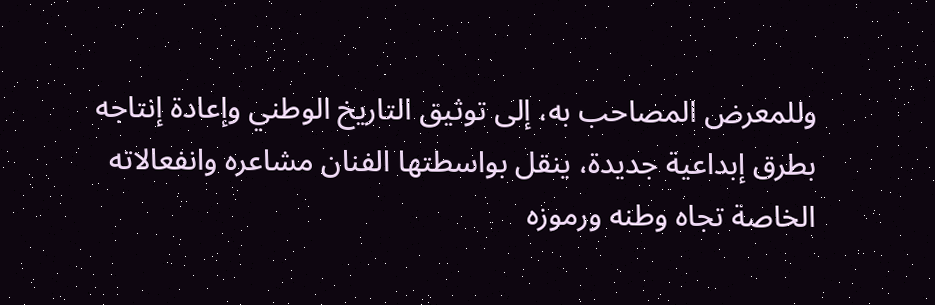وللمعرض المصاحب به، إلى توثيق التاريخ الوطني وإعادة إنتاجه بطرق إبداعية جديدة، ينقل بواسطتها الفنان مشاعره وانفعالاته الخاصة تجاه وطنه ورموزه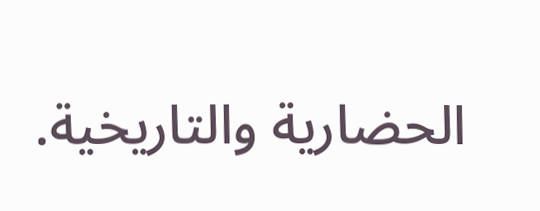الحضارية والتاريخية.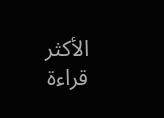الأكثر قراءة